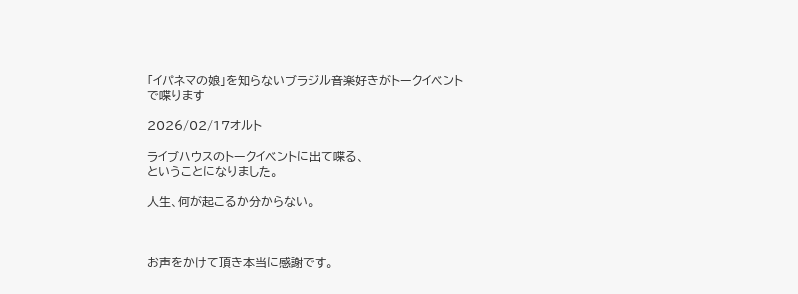「イパネマの娘」を知らないブラジル音楽好きがトークイベントで喋ります

2026/02/17オルト

ライブハウスのトークイベントに出て喋る、
ということになりました。

人生、何が起こるか分からない。



お声をかけて頂き本当に感謝です。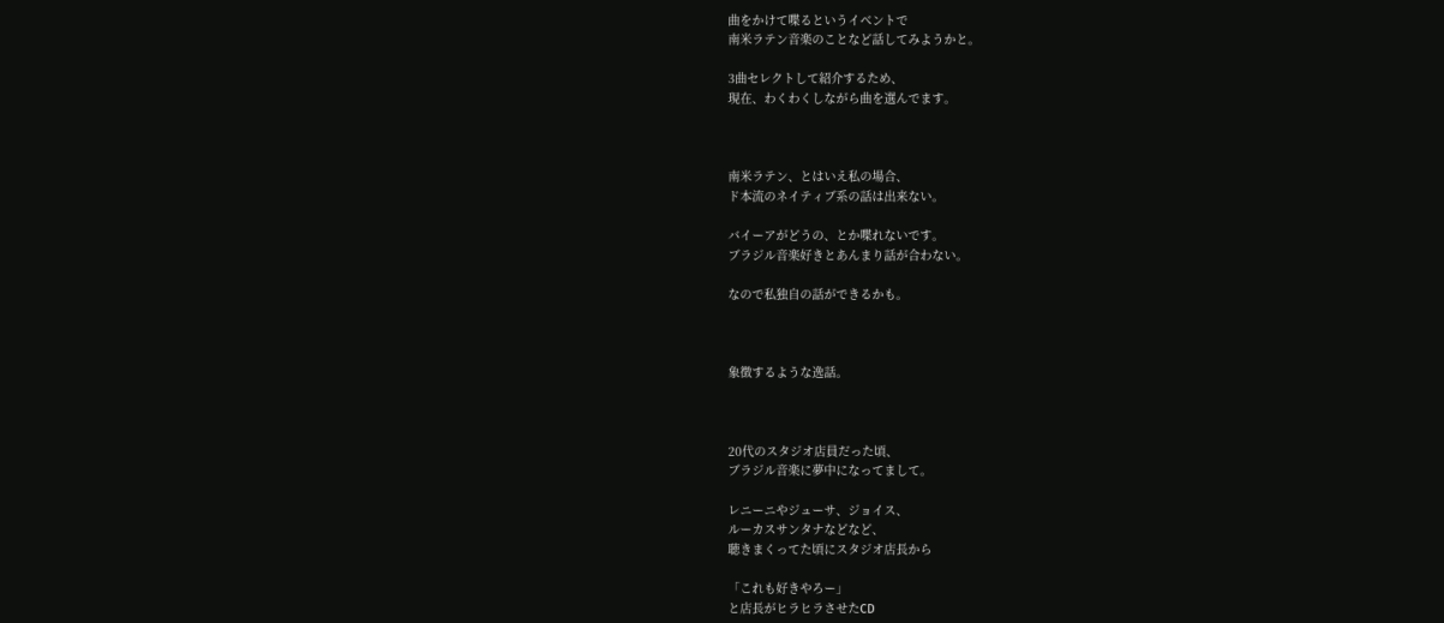曲をかけて喋るというイベントで
南米ラテン音楽のことなど話してみようかと。

3曲セレクトして紹介するため、
現在、わくわくしながら曲を選んでます。



南米ラテン、とはいえ私の場合、
ド本流のネイティブ系の話は出来ない。

バイーアがどうの、とか喋れないです。
ブラジル音楽好きとあんまり話が合わない。

なので私独自の話ができるかも。



象徴するような逸話。



20代のスタジオ店員だった頃、
ブラジル音楽に夢中になってまして。

レニーニやジューサ、ジョイス、
ルーカスサンタナなどなど、
聴きまくってた頃にスタジオ店長から

「これも好きやろー」
と店長がヒラヒラさせたCD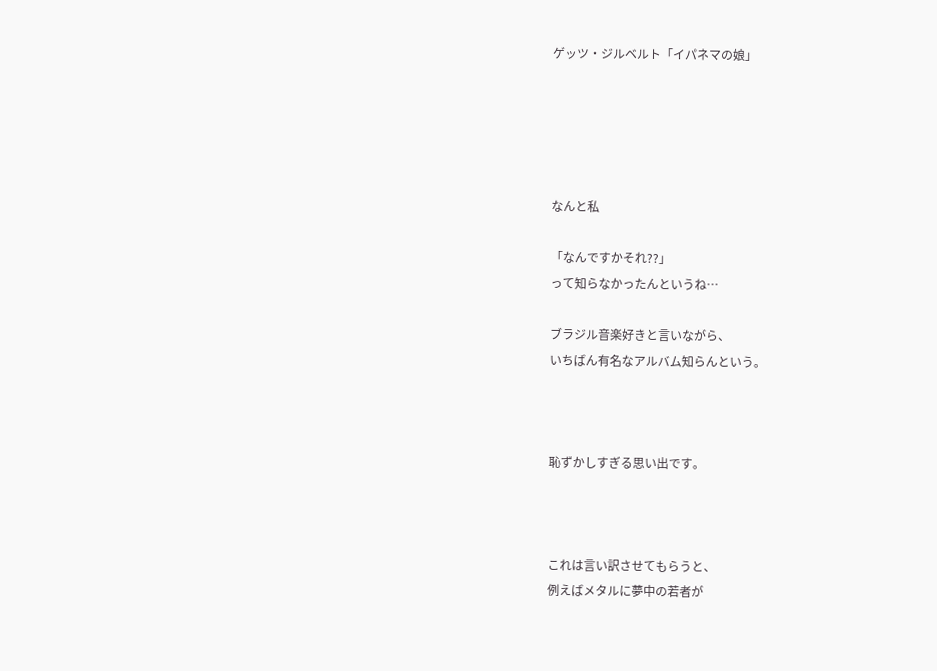ゲッツ・ジルベルト「イパネマの娘」





なんと私

「なんですかそれ??」
って知らなかったんというね…

ブラジル音楽好きと言いながら、
いちばん有名なアルバム知らんという。



恥ずかしすぎる思い出です。



これは言い訳させてもらうと、
例えばメタルに夢中の若者が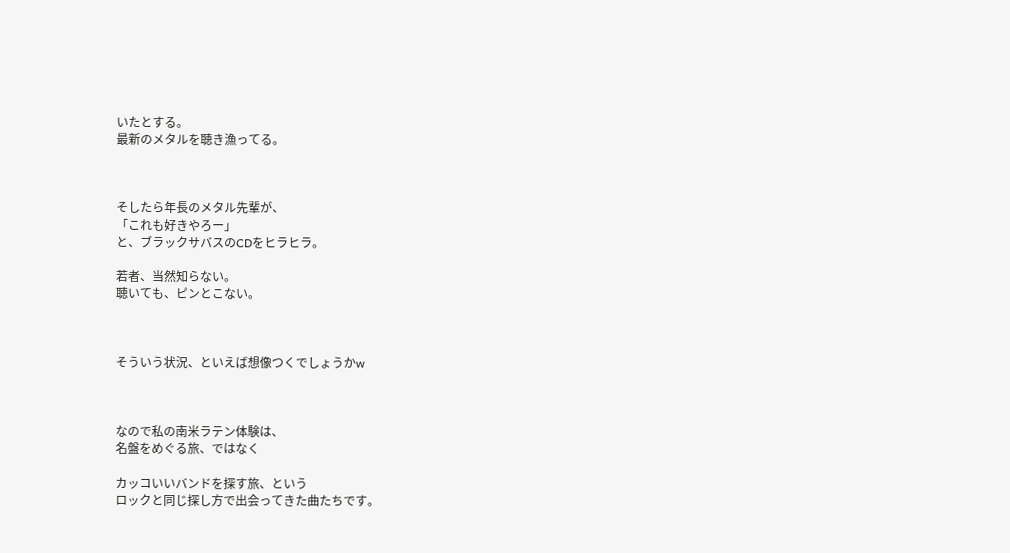いたとする。
最新のメタルを聴き漁ってる。



そしたら年長のメタル先輩が、
「これも好きやろー」
と、ブラックサバスのCDをヒラヒラ。

若者、当然知らない。
聴いても、ピンとこない。



そういう状況、といえば想像つくでしょうかw



なので私の南米ラテン体験は、
名盤をめぐる旅、ではなく

カッコいいバンドを探す旅、という
ロックと同じ探し方で出会ってきた曲たちです。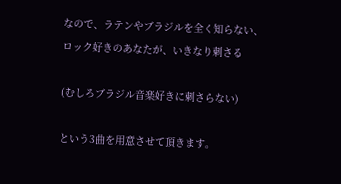なので、ラテンやブラジルを全く知らない、
ロック好きのあなたが、いきなり刺さる

(むしろブラジル音楽好きに刺さらない)

という3曲を用意させて頂きます。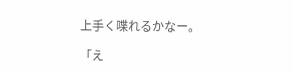上手く喋れるかなー。

「え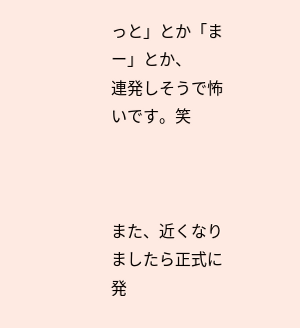っと」とか「まー」とか、
連発しそうで怖いです。笑



また、近くなりましたら正式に発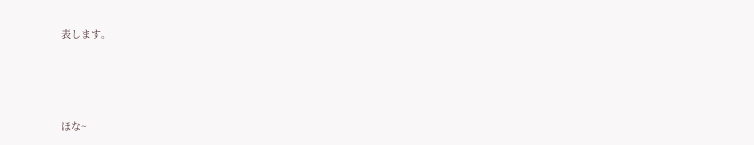表します。



ほな~